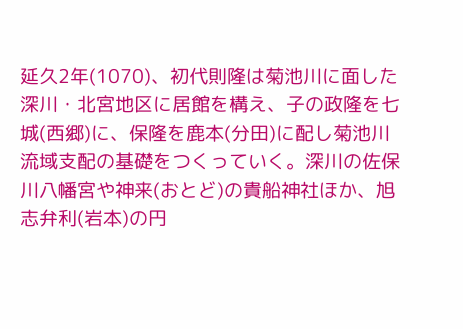延久2年(1070)、初代則隆は菊池川に面した深川・北宮地区に居館を構え、子の政隆を七城(西郷)に、保隆を鹿本(分田)に配し菊池川流域支配の基礎をつくっていく。深川の佐保川八幡宮や神来(おとど)の貴船神社ほか、旭志弁利(岩本)の円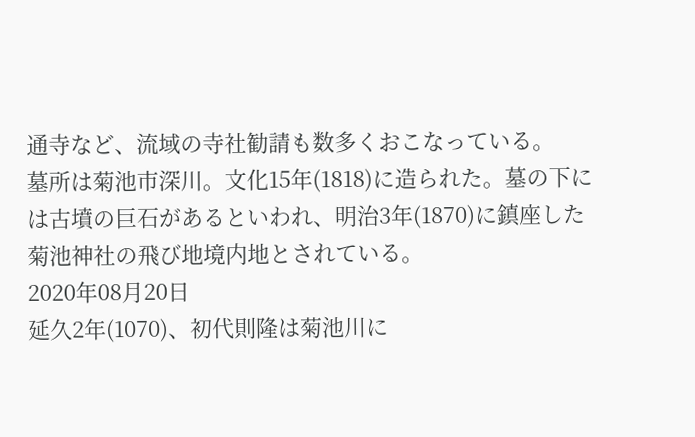通寺など、流域の寺社勧請も数多くおこなっている。
墓所は菊池市深川。文化15年(1818)に造られた。墓の下には古墳の巨石があるといわれ、明治3年(1870)に鎮座した菊池神社の飛び地境内地とされている。
2020年08月20日
延久2年(1070)、初代則隆は菊池川に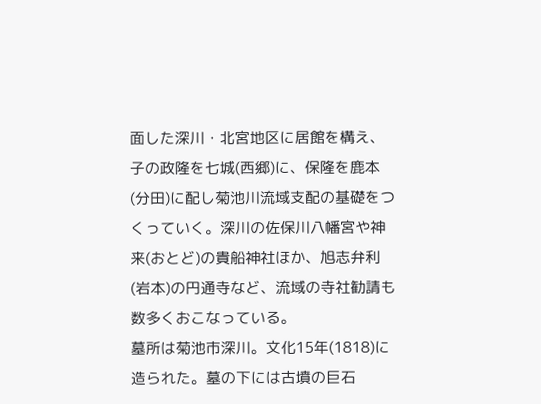面した深川・北宮地区に居館を構え、子の政隆を七城(西郷)に、保隆を鹿本(分田)に配し菊池川流域支配の基礎をつくっていく。深川の佐保川八幡宮や神来(おとど)の貴船神社ほか、旭志弁利(岩本)の円通寺など、流域の寺社勧請も数多くおこなっている。
墓所は菊池市深川。文化15年(1818)に造られた。墓の下には古墳の巨石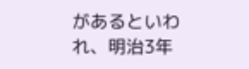があるといわれ、明治3年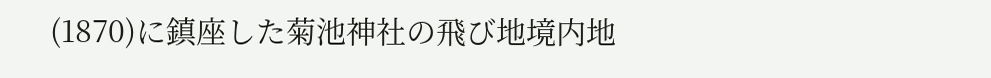(1870)に鎮座した菊池神社の飛び地境内地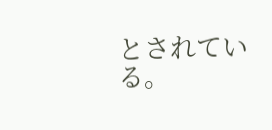とされている。